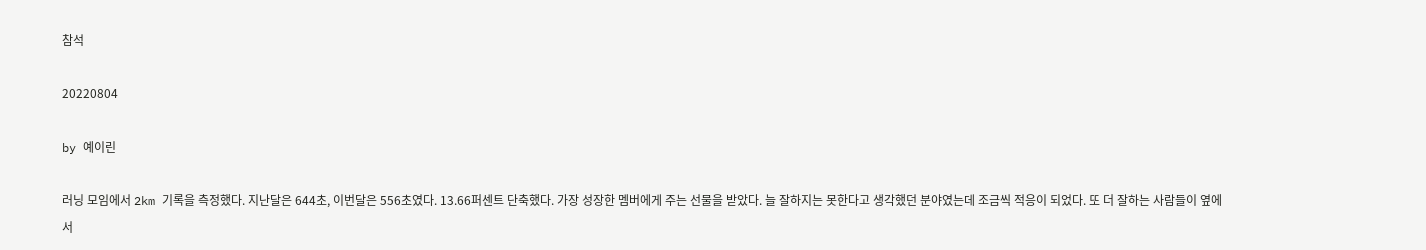참석

20220804

by 예이린

러닝 모임에서 2km 기록을 측정했다. 지난달은 644초, 이번달은 556초였다. 13.66퍼센트 단축했다. 가장 성장한 멤버에게 주는 선물을 받았다. 늘 잘하지는 못한다고 생각했던 분야였는데 조금씩 적응이 되었다. 또 더 잘하는 사람들이 옆에서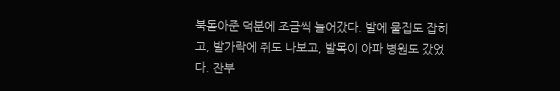북돋아준 덕분에 조금씩 늘어갔다. 발에 물집도 잡히고, 발가락에 쥐도 나보고, 발목이 아파 병원도 갔었다. 잔부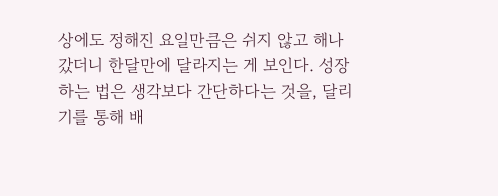상에도 정해진 요일만큼은 쉬지 않고 해나갔더니 한달만에 달라지는 게 보인다. 성장하는 법은 생각보다 간단하다는 것을, 달리기를 통해 배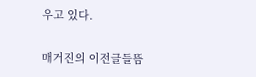우고 있다.

매거진의 이전글들뜸